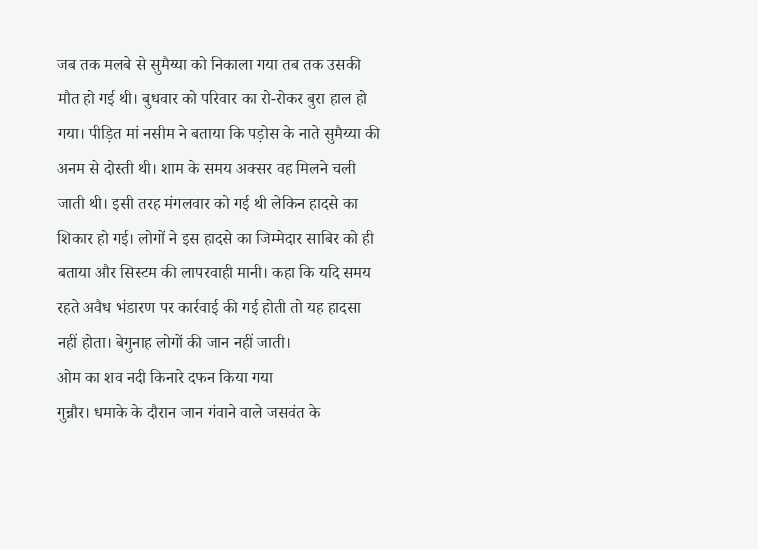जब तक मलबे से सुमैय्या को निकाला गया तब तक उसकी मौत हो गई थी। बुधवार को परिवार का रो-रोकर बुरा हाल हो गया। पीड़ित मां नसीम ने बताया कि पड़ोस के नाते सुमैय्या की अनम से दोस्ती थी। शाम के समय अक्सर वह मिलने चली जाती थी। इसी तरह मंगलवार को गई थी लेकिन हादसे का शिकार हो गई। लोगों ने इस हादसे का जिम्मेदार साबिर को ही बताया और सिस्टम की लापरवाही मानी। कहा कि यदि समय रहते अवैध भंडारण पर कार्रवाई की गई होती तो यह हादसा नहीं होता। बेगुनाह लोगों की जान नहीं जाती।
ओम का शव नदी किनारे दफन किया गया
गुन्नौर। धमाके के दौरान जान गंवाने वाले जसवंत के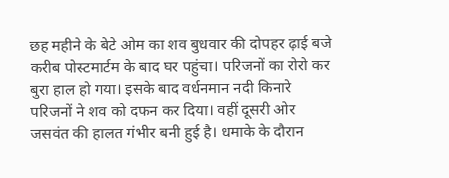छह महीने के बेटे ओम का शव बुधवार की दोपहर ढ़ाई बजे करीब पोस्टमार्टम के बाद घर पहुंचा। परिजनों का रोरो कर बुरा हाल हो गया। इसके बाद वर्धनमान नदी किनारे परिजनों ने शव को दफन कर दिया। वहीं दूसरी ओर जसवंत की हालत गंभीर बनी हुई है। धमाके के दौरान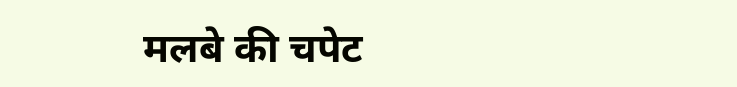मलबे की चपेट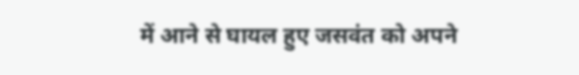में आने से घायल हुए जसवंत को अपने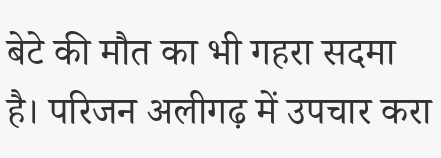बेटे की मौत का भी गहरा सदमा है। परिजन अलीगढ़ में उपचार करा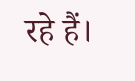रहे हैं।